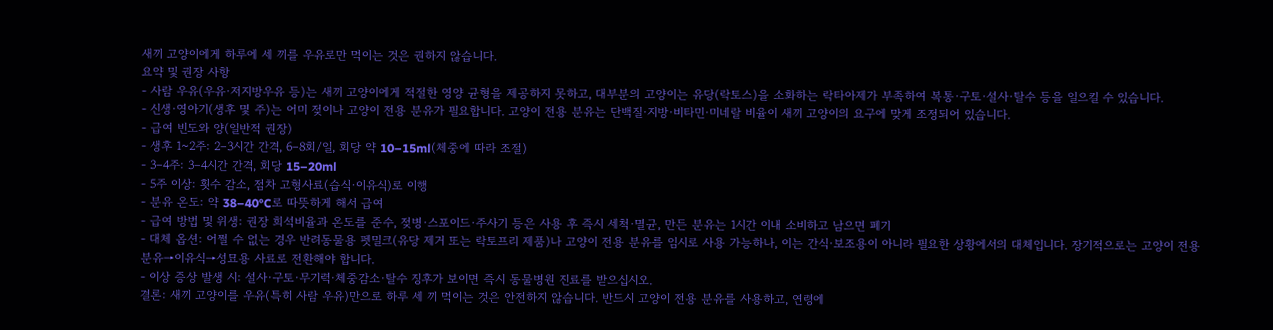새끼 고양이에게 하루에 세 끼를 우유로만 먹이는 것은 권하지 않습니다.
요약 및 권장 사항
- 사람 우유(우유·저지방우유 등)는 새끼 고양이에게 적절한 영양 균형을 제공하지 못하고, 대부분의 고양이는 유당(락토스)을 소화하는 락타아제가 부족하여 복통·구토·설사·탈수 등을 일으킬 수 있습니다.
- 신생·영아기(생후 몇 주)는 어미 젖이나 고양이 전용 분유가 필요합니다. 고양이 전용 분유는 단백질·지방·비타민·미네랄 비율이 새끼 고양이의 요구에 맞게 조정되어 있습니다.
- 급여 빈도와 양(일반적 권장)
- 생후 1~2주: 2–3시간 간격, 6–8회/일, 회당 약 10–15ml(체중에 따라 조절)
- 3–4주: 3–4시간 간격, 회당 15–20ml
- 5주 이상: 횟수 감소, 점차 고형사료(습식·이유식)로 이행
- 분유 온도: 약 38–40°C로 따뜻하게 해서 급여
- 급여 방법 및 위생: 권장 희석비율과 온도를 준수, 젖병·스포이드·주사기 등은 사용 후 즉시 세척·멸균, 만든 분유는 1시간 이내 소비하고 남으면 폐기
- 대체 옵션: 어쩔 수 없는 경우 반려동물용 펫밀크(유당 제거 또는 락토프리 제품)나 고양이 전용 분유를 임시로 사용 가능하나, 이는 간식·보조용이 아니라 필요한 상황에서의 대체입니다. 장기적으로는 고양이 전용 분유→이유식→성묘용 사료로 전환해야 합니다.
- 이상 증상 발생 시: 설사·구토·무기력·체중감소·탈수 징후가 보이면 즉시 동물병원 진료를 받으십시오.
결론: 새끼 고양이를 우유(특히 사람 우유)만으로 하루 세 끼 먹이는 것은 안전하지 않습니다. 반드시 고양이 전용 분유를 사용하고, 연령에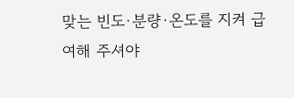맞는 빈도·분량·온도를 지켜 급여해 주셔야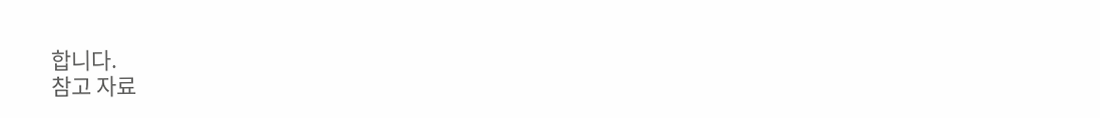합니다.
참고 자료